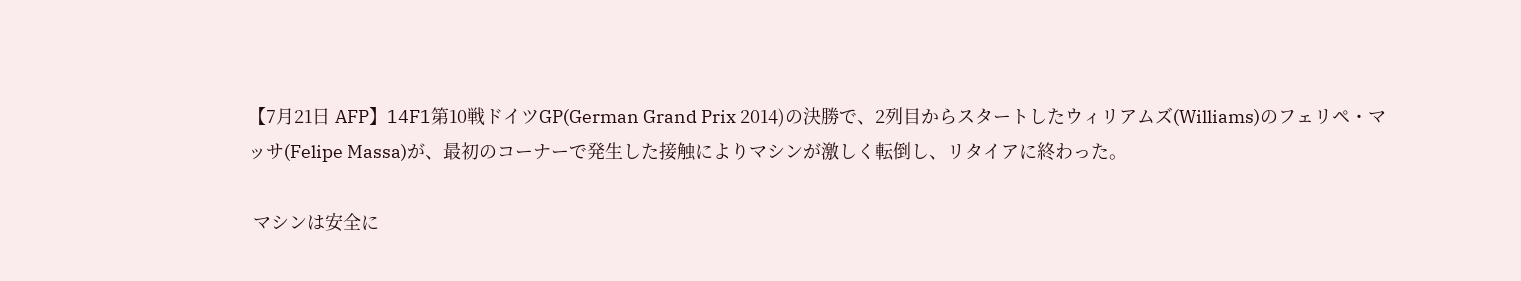【7月21日 AFP】14F1第10戦ドイツGP(German Grand Prix 2014)の決勝で、2列目からスタートしたウィリアムズ(Williams)のフェリペ・マッサ(Felipe Massa)が、最初のコーナーで発生した接触によりマシンが激しく転倒し、リタイアに終わった。

 マシンは安全に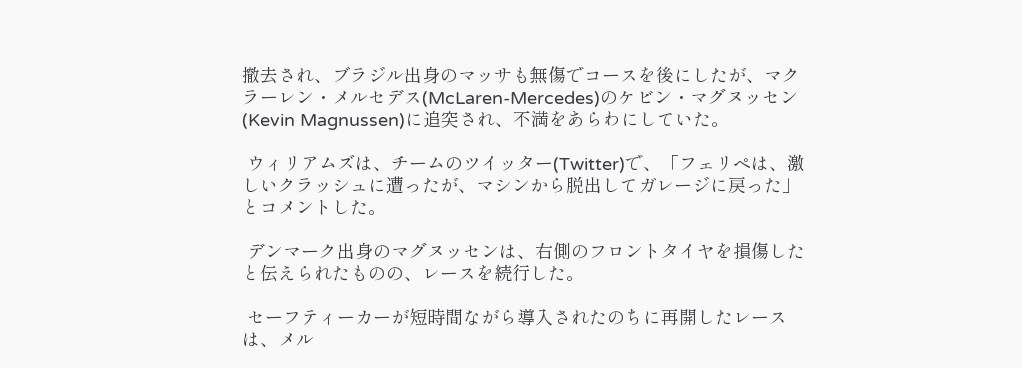撤去され、ブラジル出身のマッサも無傷でコースを後にしたが、マクラーレン・メルセデス(McLaren-Mercedes)のケビン・マグヌッセン(Kevin Magnussen)に追突され、不満をあらわにしていた。

 ウィリアムズは、チームのツイッター(Twitter)で、「フェリペは、激しいクラッシュに遭ったが、マシンから脱出してガレージに戻った」とコメントした。

 デンマーク出身のマグヌッセンは、右側のフロントタイヤを損傷したと伝えられたものの、レースを続行した。

 セーフティーカーが短時間ながら導入されたのちに再開したレースは、メル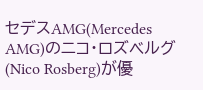セデスAMG(Mercedes AMG)のニコ・ロズベルグ(Nico Rosberg)が優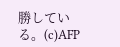勝している。(c)AFP